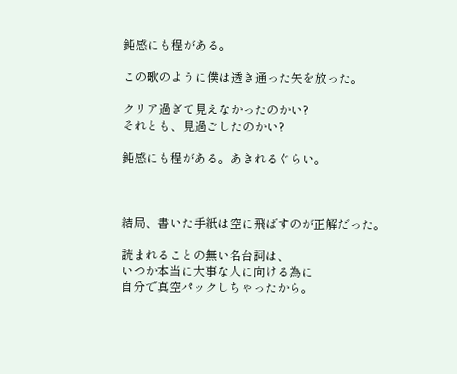鈍感にも程がある。

この歌のように僕は透き通った矢を放った。

クリア過ぎて見えなかったのかい?
それとも、見過ごしたのかい?

鈍感にも程がある。あきれるぐらい。



結局、書いた手紙は空に飛ばすのが正解だった。

読まれることの無い名台詞は、
いつか本当に大事な人に向ける為に
自分で真空パックしちゃったから。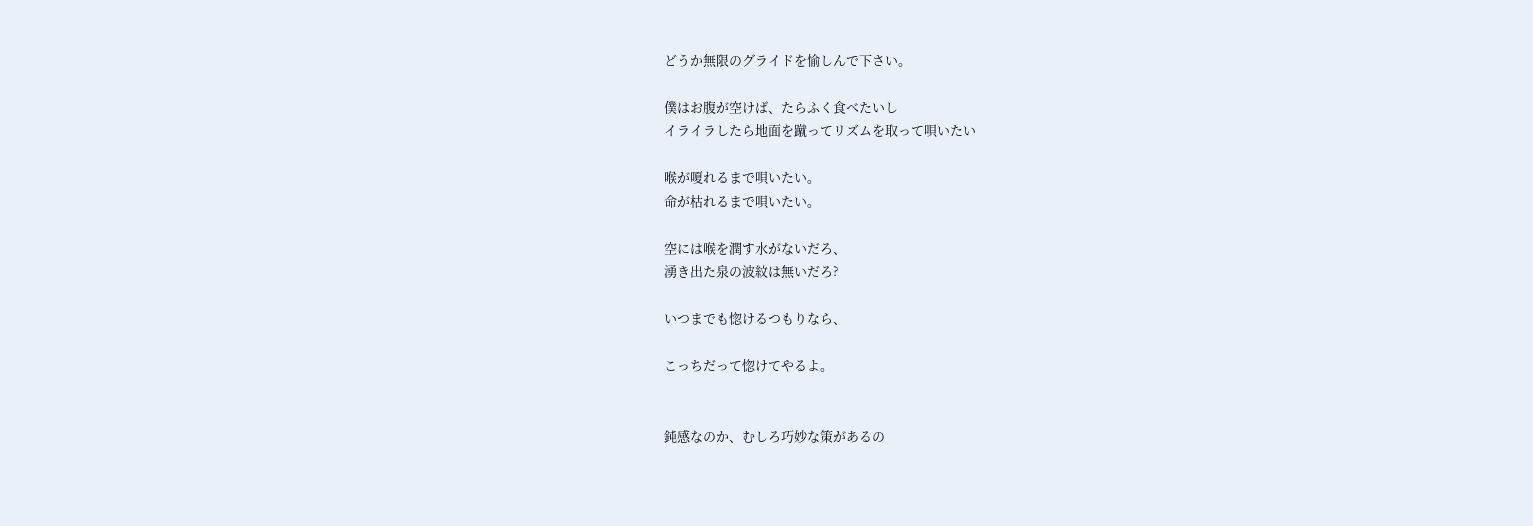どうか無限のグライドを愉しんで下さい。

僕はお腹が空けば、たらふく食べたいし
イライラしたら地面を蹴ってリズムを取って唄いたい

喉が嗄れるまで唄いたい。
命が枯れるまで唄いたい。

空には喉を潤す水がないだろ、
湧き出た泉の波紋は無いだろ?

いつまでも惚けるつもりなら、

こっちだって惚けてやるよ。


鈍感なのか、むしろ巧妙な策があるの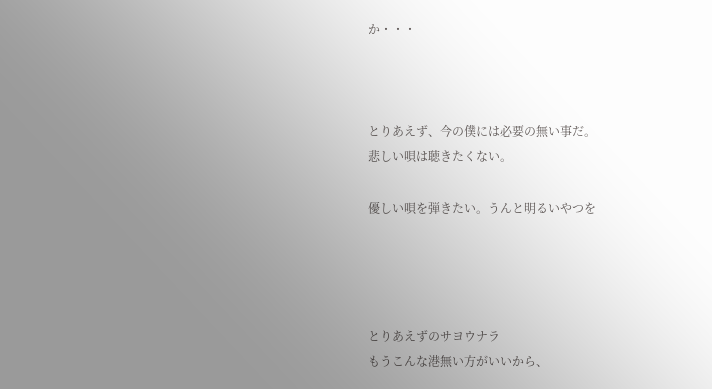か・・・



とりあえず、今の僕には必要の無い事だ。
悲しい唄は聴きたくない。

優しい唄を弾きたい。うんと明るいやつを




とりあえずのサヨウナラ
もうこんな港無い方がいいから、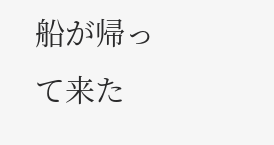船が帰って来た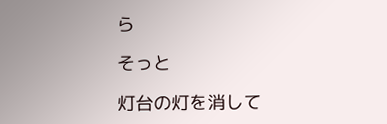ら

そっと

灯台の灯を消して